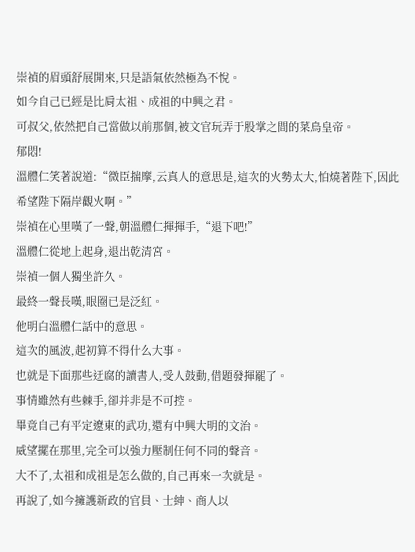崇禎的眉頭舒展開來,只是語氣依然極為不悅。
如今自己已經是比肩太祖、成祖的中興之君。
可叔父,依然把自己當做以前那個,被文官玩弄于股掌之間的菜鳥皇帝。
郁悶!
溫體仁笑著說道:“微臣揣摩,云真人的意思是,這次的火勢太大,怕燒著陛下,因此希望陛下隔岸觀火啊。”
崇禎在心里嘆了一聲,朝溫體仁揮揮手,“退下吧!”
溫體仁從地上起身,退出乾清宮。
崇禎一個人獨坐許久。
最終一聲長嘆,眼圈已是泛紅。
他明白溫體仁話中的意思。
這次的風波,起初算不得什么大事。
也就是下面那些迂腐的讀書人,受人鼓動,借題發揮罷了。
事情雖然有些棘手,卻并非是不可控。
畢竟自己有平定遼東的武功,還有中興大明的文治。
威望擺在那里,完全可以強力壓制任何不同的聲音。
大不了,太祖和成祖是怎么做的,自己再來一次就是。
再說了,如今擁護新政的官員、士紳、商人以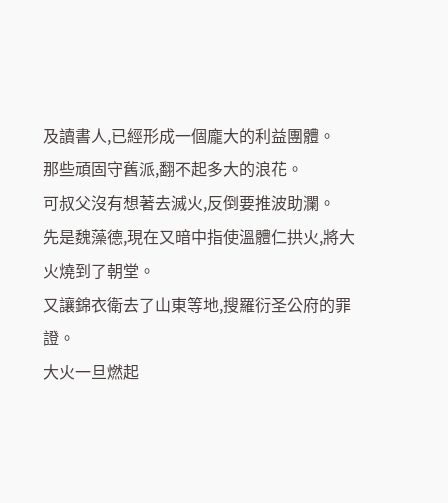及讀書人,已經形成一個龐大的利益團體。
那些頑固守舊派,翻不起多大的浪花。
可叔父沒有想著去滅火,反倒要推波助瀾。
先是魏藻德,現在又暗中指使溫體仁拱火,將大火燒到了朝堂。
又讓錦衣衛去了山東等地,搜羅衍圣公府的罪證。
大火一旦燃起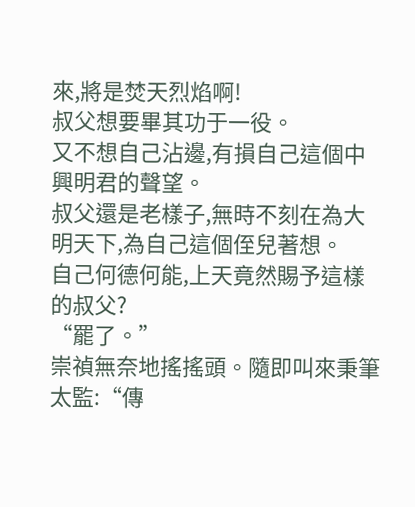來,將是焚天烈焰啊!
叔父想要畢其功于一役。
又不想自己沾邊,有損自己這個中興明君的聲望。
叔父還是老樣子,無時不刻在為大明天下,為自己這個侄兒著想。
自己何德何能,上天竟然賜予這樣的叔父?
“罷了。”
崇禎無奈地搖搖頭。隨即叫來秉筆太監:“傳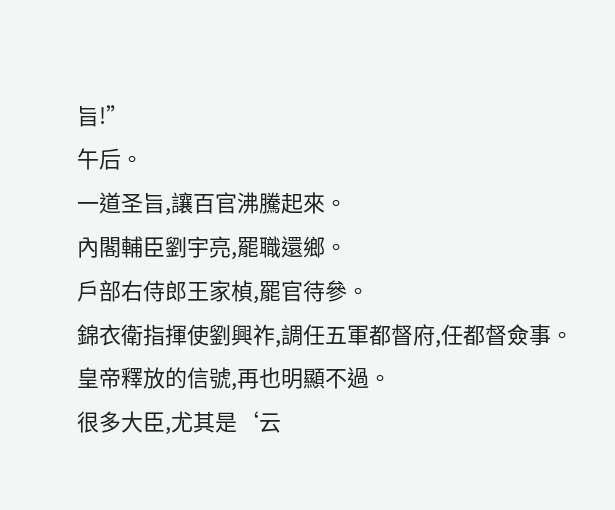旨!”
午后。
一道圣旨,讓百官沸騰起來。
內閣輔臣劉宇亮,罷職還鄉。
戶部右侍郎王家楨,罷官待參。
錦衣衛指揮使劉興祚,調任五軍都督府,任都督僉事。
皇帝釋放的信號,再也明顯不過。
很多大臣,尤其是‘云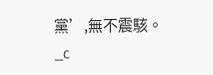黨’,無不震駭。
_c